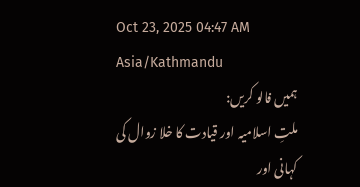Oct 23, 2025 04:47 AM Asia/Kathmandu
ہمیں فالو کریں:
ملتِ اسلامیہ اور قیادت کا خلا زوال کی کہانی اور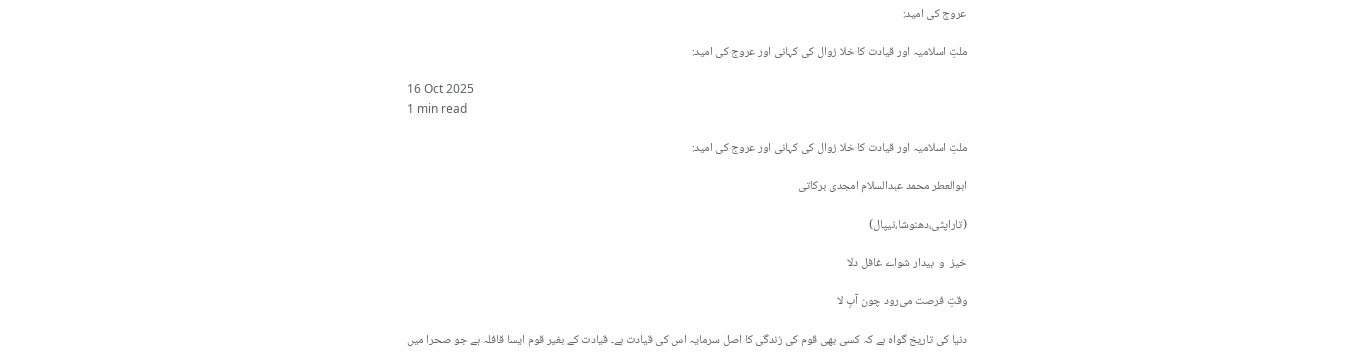عروج کی امید:

ملتِ اسلامیہ اور قیادت کا خلا زوال کی کہانی اور عروج کی امید:

16 Oct 2025
1 min read

ملتِ اسلامیہ اور قیادت کا خلا زوال کی کہانی اور عروج کی امید:

ابوالعطر محمد عبدالسلام امجدی برکاتی

(تاراپٹی،دھنوشا،نیپال)

خیز  و  بیدار شواے غافل دلا

وقتِ فرصت می‌رود چون آبِ لا

دنیا کی تاریخ گواہ ہے کہ کسی بھی قوم کی زندگی کا اصل سرمایہ اس کی قیادت ہے۔ قیادت کے بغیر قوم ایسا قافلہ ہے جو صحرا میں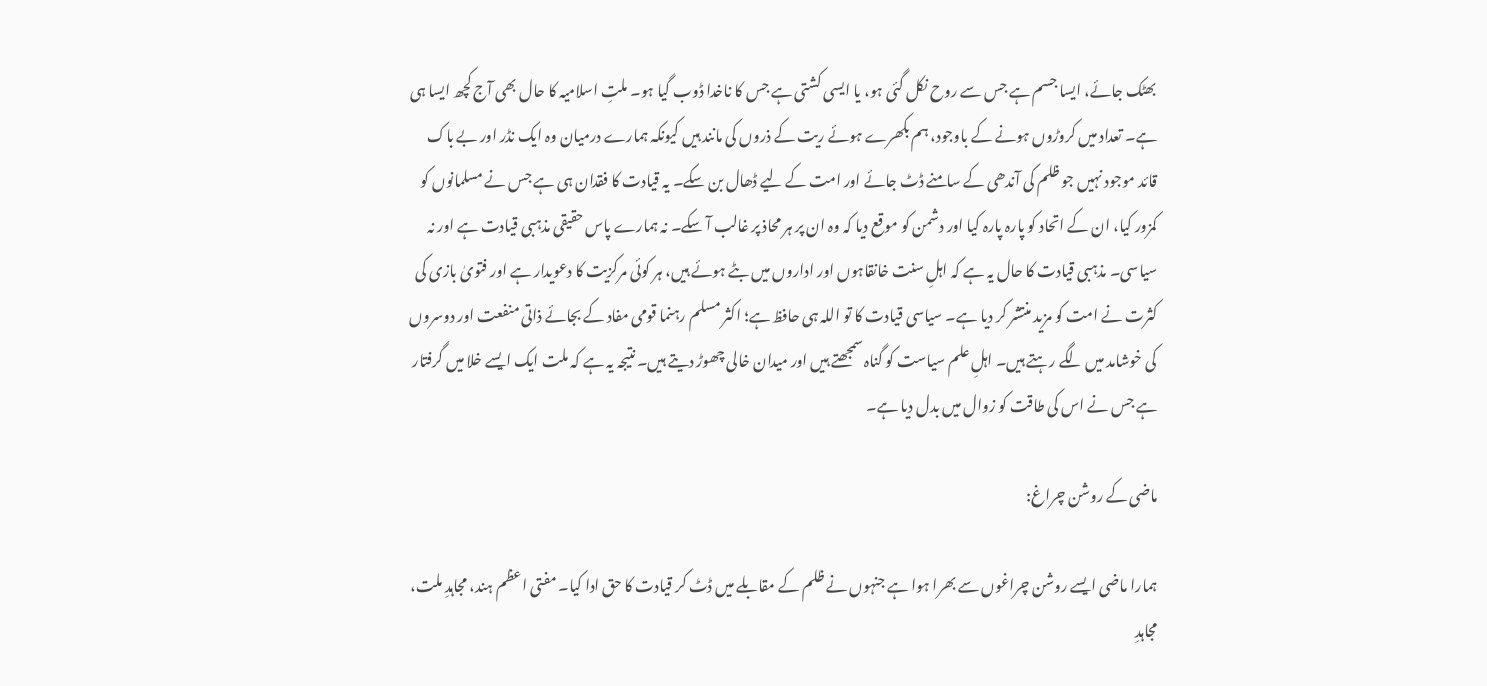بھٹک جائے، ایسا جسم ہے جس سے روح نکل گئی ہو، یا ایسی کشتی ہے جس کا ناخدا ڈوب گیا ہو۔ ملتِ اسلامیہ کا حال بھی آج کچھ ایسا ہی ہے۔ تعداد میں کروڑوں ہونے کے باوجود، ہم بکھرے ہوئے ریت کے ذروں کی مانند ہیں کیونکہ ہمارے درمیان وہ ایک نڈر اور بے باک قائد موجود نہیں جو ظلم کی آندھی کے سامنے ڈٹ جائے اور امت کے لیے ڈھال بن سکے۔ یہ قیادت کا فقدان ہی ہے جس نے مسلمانوں کو کمزور کیا، ان کے اتحاد کو پارہ پارہ کیا اور دشمن کو موقع دیا کہ وہ ان پر ہر محاذ پر غالب آ سکے۔ نہ ہمارے پاس حقیقی مذہبی قیادت ہے اور نہ سیاسی۔ مذہبی قیادت کا حال یہ ہے کہ اہلِ سنت خانقاہوں اور اداروں میں بٹے ہوئے ہیں، ہر کوئی مرکزیت کا دعویدار ہے اور فتویٰ بازی کی کثرت نے امت کو مزید منتشر کر دیا ہے۔ سیاسی قیادت کا تو اللہ ہی حافظ ہے؛ اکثر مسلم رہنما قومی مفاد کے بجائے ذاتی منفعت اور دوسروں کی خوشامد میں لگے رہتے ہیں۔ اہلِ علم سیاست کو گناہ سمجھتے ہیں اور میدان خالی چھوڑ دیتے ہیں۔ نتیجہ یہ ہے کہ ملت ایک ایسے خلا میں گرفتار ہے جس نے اس کی طاقت کو زوال میں بدل دیا ہے۔

ماضی کے روشن چراغ:

ہمارا ماضی ایسے روشن چراغوں سے بھرا ہوا ہے جنہوں نے ظلم کے مقابلے میں ڈٹ کر قیادت کا حق ادا کیا۔ مفتی اعظم ہند، مجاہدِ ملت، مجاہدِ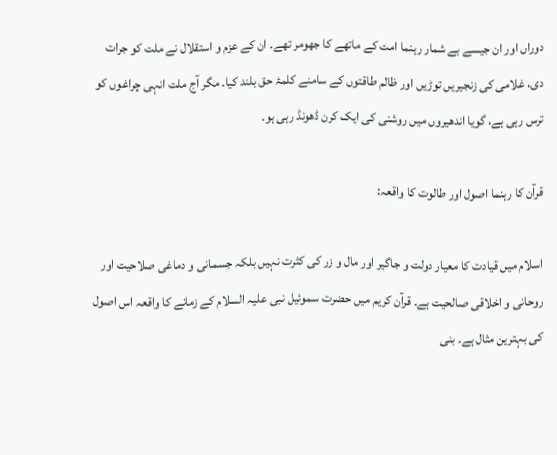دوراں اور ان جیسے بے شمار رہنما امت کے ماتھے کا جھومر تھے۔ ان کے عزم و استقلال نے ملت کو جرات دی، غلامی کی زنجیریں توڑیں اور ظالم طاقتوں کے سامنے کلمۂ حق بلند کیا۔ مگر آج ملت انہی چراغوں کو ترس رہی ہے، گویا اندھیروں میں روشنی کی ایک کرن ڈھونڈ رہی ہو۔

قرآن کا رہنما اصول اور طالوت کا واقعہ:

اسلام میں قیادت کا معیار دولت و جاگیر اور مال و زر کی کثرت نہیں بلکہ جسمانی و دماغی صلاحیت اور روحانی و اخلاقی صالحیت ہے۔ قرآن کریم میں حضرت سموئیل نبی علیہ السلام کے زمانے کا واقعہ اس اصول کی بہترین مثال ہے۔ بنی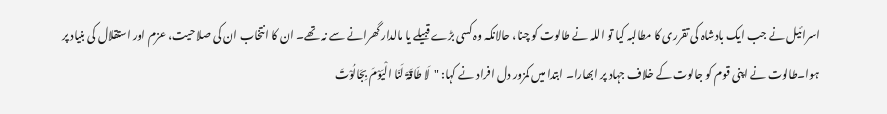اسرائیل نے جب ایک بادشاہ کی تقرری کا مطالبہ کیا تو اللہ نے طالوت کو چنا، حالانکہ وہ کسی بڑے قبیلے یا مالدار گھرانے سے نہ تھے۔ ان کا انتخاب ان کی صلاحیت، عزم اور استقلال کی بنیاد پر ہوا۔طالوت نے اپنی قوم کو جالوت کے خلاف جہاد پر ابھارا۔ ابتدا میں کمزور دل افراد نے کہا: "لَا طَاقَۃَ لَنَا الْیَوْمَ بِجَالُوْتَ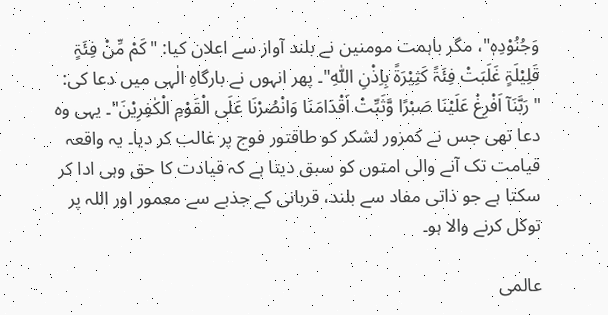وَجُنُوْدِہٖ"، مگر باہمت مومنین نے بلند آواز سے اعلان کیا: "کَمْ مِّنْ فِئَۃٍ قَلِیْلَۃٍ غَلَبَتْ فِئَۃً کَثِیْرَۃً بِاِذْنِ اللّٰہِ"۔ پھر انہوں نے بارگاہِ الٰہی میں دعا کی: "رَبَّنَآ اَفْرِغْ عَلَیْنَا صَبْرًا وَّثَبِّتْ اَقْدَامَنَا وَانْصُرْنَا عَلَی الْقَوْمِ الْکٰفِرِیْنَ"۔ یہی وہ دعا تھی جس نے کمزور لشکر کو طاقتور فوج پر غالب کر دیا۔ یہ واقعہ قیامت تک آنے والی امتوں کو سبق دیتا ہے کہ قیادت کا حق وہی ادا کر سکتا ہے جو ذاتی مفاد سے بلند، قربانی کے جذبے سے معمور اور اللہ پر توکل کرنے والا ہو۔

عالمی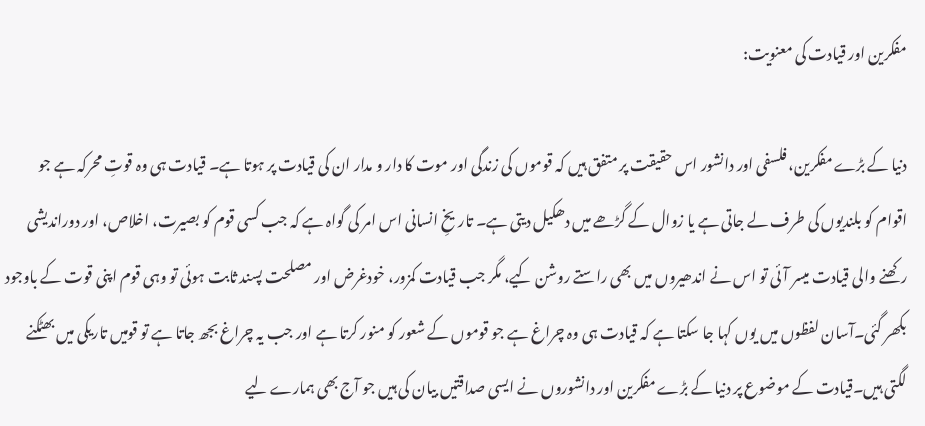مفکرین اور قیادت کی معنویت:

دنیا کے بڑے مفکرین، فلسفی اور دانشور اس حقیقت پر متفق ہیں کہ قوموں کی زندگی اور موت کا دار و مدار ان کی قیادت پر ہوتا ہے۔ قیادت ہی وہ قوتِ محرکہ ہے جو اقوام کو بلندیوں کی طرف لے جاتی ہے یا زوال کے گڑھے میں دھکیل دیتی ہے۔ تاریخِ انسانی اس امر کی گواہ ہے کہ جب کسی قوم کو بصیرت، اخلاص، اور دوراندیشی رکھنے والی قیادت میسر آئی تو اس نے اندھیروں میں بھی راستے روشن کیے، مگر جب قیادت کمزور، خودغرض اور مصلحت پسند ثابت ہوئی تو وہی قوم اپنی قوت کے باوجود بکھر گئی۔آسان لفظوں میں یوں کہا جا سکتا ہے کہ قیادت ہی وہ چراغ ہے جو قوموں کے شعور کو منور کرتا ہے اور جب یہ چراغ بجھ جاتا ہے تو قومیں تاریکی میں بھٹکنے لگتی ہیں۔قیادت کے موضوع پر دنیا کے بڑے مفکرین اور دانشوروں نے ایسی صداقتیں بیان کی ہیں جو آج بھی ہمارے لیے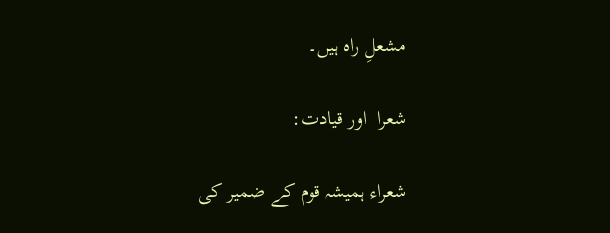مشعلِ راہ ہیں۔

شعرا  اور قیادت:

شعراء ہمیشہ قوم کے ضمیر کی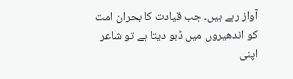آواز رہے ہیں۔ جب قیادت کا بحران امت کو اندھیروں میں ڈبو دیتا ہے تو شاعر اپنی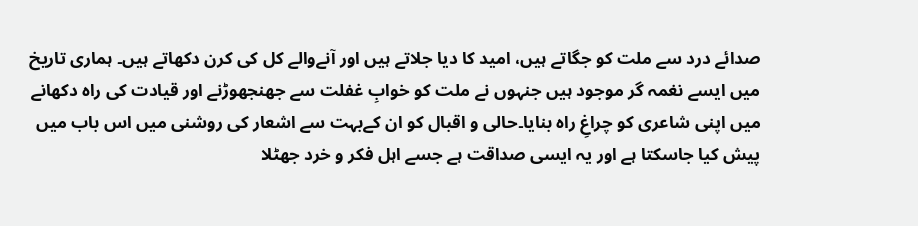صدائے درد سے ملت کو جگاتے ہیں، امید کا دیا جلاتے ہیں اور آنےوالے کل کی کرن دکھاتے ہیں۔ ہماری تاریخ میں ایسے نغمہ گر موجود ہیں جنہوں نے ملت کو خوابِ غفلت سے جھنجھوڑنے اور قیادت کی راہ دکھانے میں اپنی شاعری کو چراغِ راہ بنایا۔حالی و اقبال کو ان کےبہت سے اشعار کی روشنی میں اس باب میں پیش کیا جاسکتا ہے اور یہ ایسی صداقت ہے جسے اہل فکر و خرد جھٹلا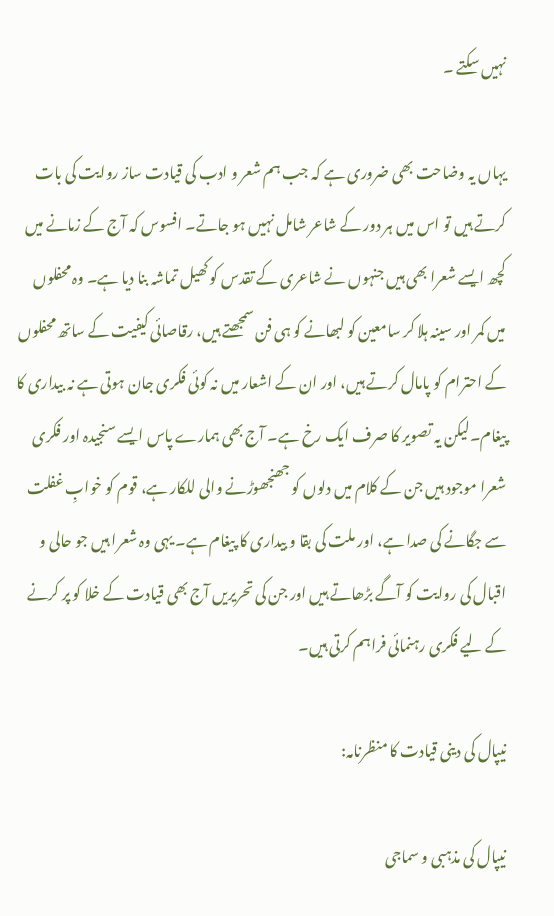نہیں سکتے ۔

یہاں یہ وضاحت بھی ضروری ہے کہ جب ہم شعر و ادب کی قیادت ساز روایت کی بات کرتے ہیں تو اس میں ہر دور کے شاعر شامل نہیں ہو جاتے۔ افسوس کہ آج کے زمانے میں کچھ ایسے شعرا بھی ہیں جنہوں نے شاعری کے تقدس کو کھیل تماشہ بنا دیا ہے۔ وہ محفلوں میں کمر اور سینہ ہلا کر سامعین کو لبھانے کو ہی فن سمجھتے ہیں، رقاصائی کیفیت کے ساتھ محفلوں کے احترام کو پامال کرتے ہیں، اور ان کے اشعار میں نہ کوئی فکری جان ہوتی ہے نہ بیداری کا پیغام۔لیکن یہ تصویر کا صرف ایک رخ ہے۔ آج بھی ہمارے پاس ایسے سنجیدہ اور فکری شعرا موجود ہیں جن کے کلام میں دلوں کو جھنجھوڑنے والی للکار ہے، قوم کو خوابِ غفلت سے جگانے کی صدا ہے، اور ملت کی بقا و بیداری کا پیغام ہے۔ یہی وہ شعرا ہیں جو حالی و اقبال کی روایت کو آگے بڑھاتے ہیں اور جن کی تحریریں آج بھی قیادت کے خلا کو پر کرنے کے لیے فکری رہنمائی فراہم کرتی ہیں۔

نیپال کی دینی قیادت کا منظرنامہ:

نیپال کی مذہبی و سماجی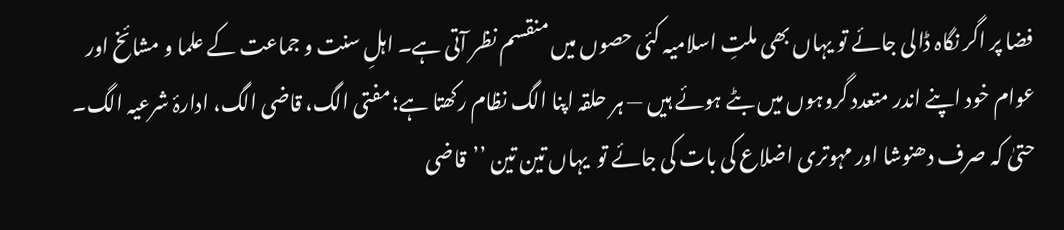فضا پر اگر نگاہ ڈالی جائے تو یہاں بھی ملتِ اسلامیہ کئی حصوں میں منقسم نظر آتی ہے۔ اہلِ سنت و جماعت کے علما و مشائخ اور عوام خود اپنے اندر متعدد گروہوں میں بٹے ہوئے ہیں — ہر حلقہ اپنا الگ نظام رکھتا ہے؛ مفتی الگ، قاضی الگ، ادارۂ شرعیہ الگ۔ حتیٰ کہ صرف دھنوشا اور مہوتری اضلاع کی بات کی جائے تو  یہاں تین تین ’’قاضی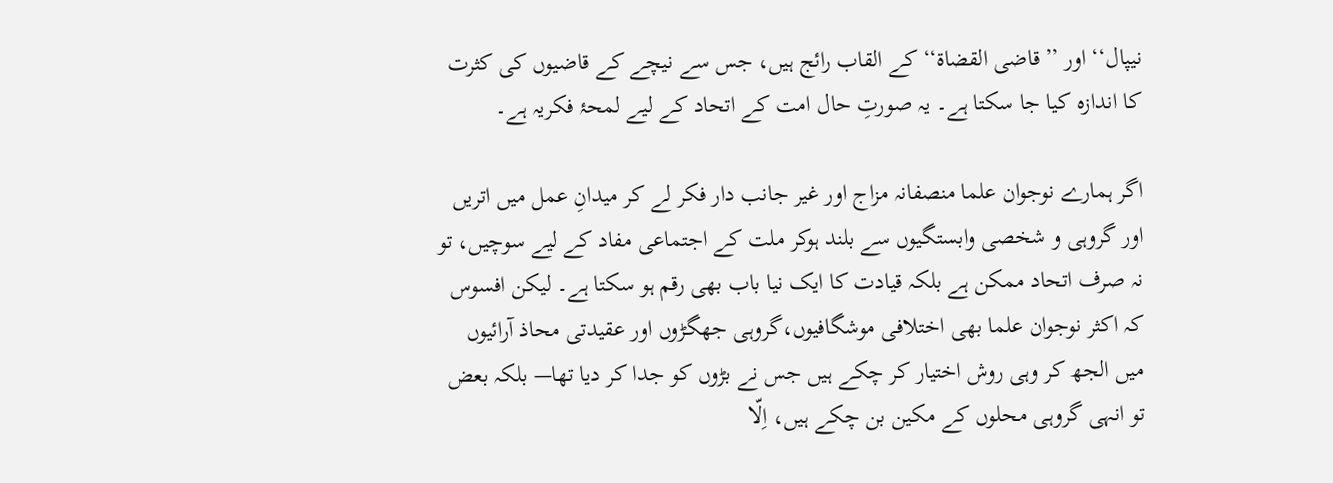نیپال‘‘ اور ’’قاضی القضاۃ‘‘ کے القاب رائج ہیں، جس سے نیچے کے قاضیوں کی کثرت کا اندازہ کیا جا سکتا ہے۔ یہ صورتِ حال امت کے اتحاد کے لیے لمحۂ فکریہ ہے۔

اگر ہمارے نوجوان علما منصفانہ مزاج اور غیر جانب دار فکر لے کر میدانِ عمل میں اتریں  اور گروہی و شخصی وابستگیوں سے بلند ہوکر ملت کے اجتماعی مفاد کے لیے سوچیں، تو نہ صرف اتحاد ممکن ہے بلکہ قیادت کا ایک نیا باب بھی رقم ہو سکتا ہے۔ لیکن افسوس کہ اکثر نوجوان علما بھی اختلافی موشگافیوں،گروہی جھگڑوں اور عقیدتی محاذ آرائیوں میں الجھ کر وہی روش اختیار کر چکے ہیں جس نے بڑوں کو جدا کر دیا تھا— بلکہ بعض تو انہی گروہی محلوں کے مکین بن چکے ہیں، اِلّا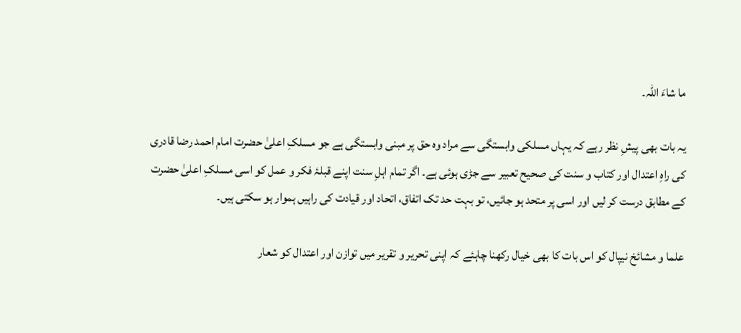ما شاءَ اللہ۔

یہ بات بھی پیشِ نظر رہے کہ یہاں مسلکی وابستگی سے مراد وہ حق پر مبنی وابستگی ہے جو مسلکِ اعلیٰ حضرت امام احمد رضا قادری کی راہِ اعتدال اور کتاب و سنت کی صحیح تعبیر سے جڑی ہوئی ہے۔ اگر تمام اہلِ سنت اپنے قبلۂ فکر و عمل کو اسی مسلکِ اعلیٰ حضرت کے مطابق درست کر لیں اور اسی پر متحد ہو جائیں، تو بہت حد تک اتفاق، اتحاد اور قیادت کی راہیں ہموار ہو سکتی ہیں۔

علما و مشائخ نیپال کو اس بات کا بھی خیال رکھنا چاہئے کہ اپنی تحریر و تقریر میں توازن اور اعتدال کو شعار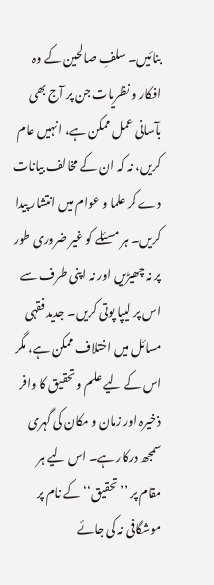بنائیں۔ سلفِ صالحین کے وہ افکار و نظریات جن پر آج بھی بآسانی عمل ممکن ہے، انہیں عام کریں، نہ کہ ان کے مخالف بیانات دے کر علما و عوام میں انتشار پیدا کریں۔ ہر مسئلے کو غیر ضروری طور پر نہ چھیڑیں اور نہ اپنی طرف سے اس پر لیپا پوتی کریں۔ جدید فقہی مسائل میں اختلاف ممکن ہے، مگر اس کے لیے علم و تحقیق کا وافر ذخیرہ اور زمان و مکان کی گہری سمجھ درکار ہے۔ اس لیے ہر مقام پر ’’تحقیق‘‘ کے نام پر موشگافی نہ کی جائے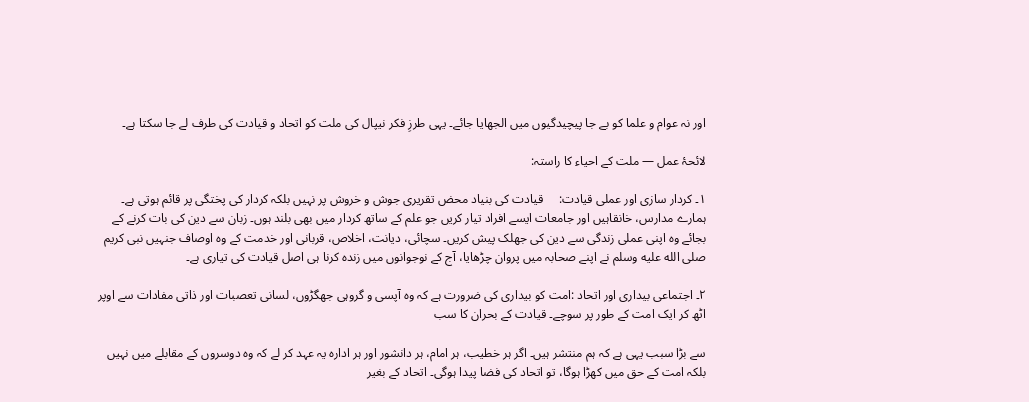اور نہ عوام و علما کو بے جا پیچیدگیوں میں الجھایا جائے۔ یہی طرزِ فکر نیپال کی ملت کو اتحاد و قیادت کی طرف لے جا سکتا ہے۔

لائحۂ عمل — ملت کے احیاء کا راستہ:

۱۔ کردار سازی اور عملی قیادت:     قیادت کی بنیاد محض تقریری جوش و خروش پر نہیں بلکہ کردار کی پختگی پر قائم ہوتی ہے۔ ہمارے مدارس، خانقاہیں اور جامعات ایسے افراد تیار کریں جو علم کے ساتھ کردار میں بھی بلند ہوں۔ زبان سے دین کی بات کرنے کے بجائے وہ اپنی عملی زندگی سے دین کی جھلک پیش کریں۔ سچائی، دیانت، اخلاص، قربانی اور خدمت کے وہ اوصاف جنہیں نبی کریم صلى الله عليه وسلم نے اپنے صحابہ میں پروان چڑھایا، آج کے نوجوانوں میں زندہ کرنا ہی اصل قیادت کی تیاری ہے۔

۲۔ اجتماعی بیداری اور اتحاد :امت کو بیداری کی ضرورت ہے کہ وہ آپسی و گروہی جھگڑوں، لسانی تعصبات اور ذاتی مفادات سے اوپر اٹھ کر ایک امت کے طور پر سوچے۔ قیادت کے بحران کا سب

سے بڑا سبب یہی ہے کہ ہم منتشر ہیں۔ اگر ہر خطیب، ہر امام، ہر دانشور اور ہر ادارہ یہ عہد کر لے کہ وہ دوسروں کے مقابلے میں نہیں بلکہ امت کے حق میں کھڑا ہوگا، تو اتحاد کی فضا پیدا ہوگی۔ اتحاد کے بغیر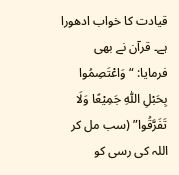قیادت کا خواب ادھورا ہے۔ قرآن نے بھی فرمایا: “وَاعْتَصِمُوا بِحَبْلِ اللّٰہِ جَمِیْعًا وَلَا تَفَرَّقُوا” (سب مل کر اللہ کی رسی کو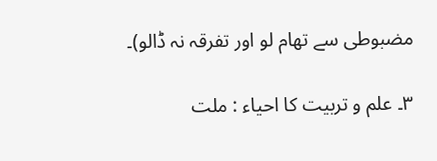مضبوطی سے تھام لو اور تفرقہ نہ ڈالو)۔

۳۔ علم و تربیت کا احیاء : ملت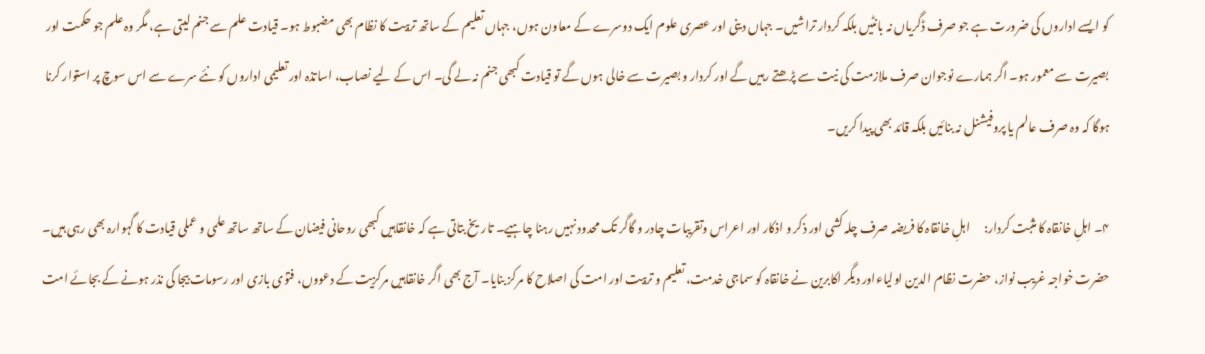کو ایسے اداروں کی ضرورت ہے جو صرف ڈگریاں نہ بانٹیں بلکہ کردار تراشیں۔ جہاں دینی اور عصری علوم ایک دوسرے کے معاون ہوں، جہاں تعلیم کے ساتھ تربیت کا نظام بھی مضبوط ہو۔ قیادت علم سے جنم لیتی ہے، مگر وہ علم جو حکمت اور بصیرت سے معمور ہو۔ اگر ہمارے نوجوان صرف ملازمت کی نیت سے پڑھتے رہیں گے اور کردار و بصیرت سے خالی ہوں گے تو قیادت کبھی جنم نہ لے گی۔ اس کے لیے نصاب، اساتذہ اور تعلیمی اداروں کو نئے سرے سے اس سوچ پر استوار کرنا ہوگا کہ وہ صرف عالم یا پروفیشنل نہ بنائیں بلکہ قائد بھی پیدا کریں۔

۴۔ اہلِ خانقاہ کا مثبت کردار:      اہلِ خانقاہ کا فریضہ صرف چلہ کشی اور ذکر و اذکار اور اعراس وتقریبات چادر و گاگر تک محدود نہیں رہنا چاہیے۔ تاریخ بتاتی ہے کہ خانقاہیں کبھی روحانی فیضان کے ساتھ ساتھ علمی و عملی قیادت کا گہوارہ بھی رہی ہیں۔ حضرت خواجہ غریب نواز، حضرت نظام الدین اولیاءاور دیگر اکابرین نے خانقاہ کو سماجی خدمت، تعلیم و تربیت اور امت کی اصلاح کا مرکز بنایا۔ آج بھی اگر خانقاہیں مرکزیت کے دعووں، فتوٰی بازی اور رسومات بیجا کی نذر ہونے کے بجائے امت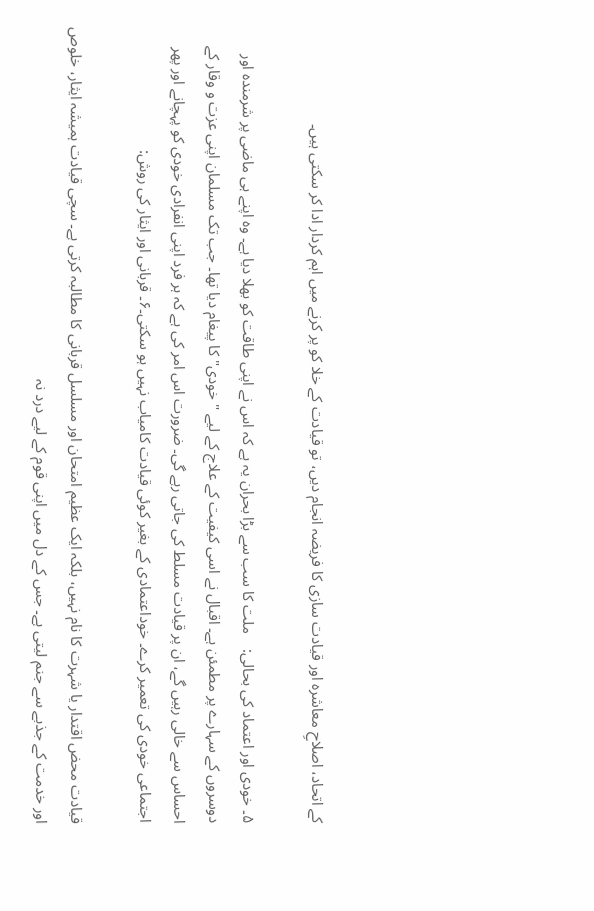کے اتحاد، اصلاحِ معاشرہ اور قیادت سازی کا فریضہ انجام دیں، تو قیادت کے خلا کو پر کرنے میں اہم کردار ادا کر سکتی ہیں۔

۵۔ خودی اور اعتماد کی بحالی:    ملت کا سب سے بڑا بحران یہ ہے کہ اس نے اپنی طاقت کو بھلا دیا ہے۔ وہ اپنے ہی ماضی پر شرمندہ اور دوسروں کے سہارے پر مطمئن ہے۔ اقبال نے اسی کیفیت کے علاج کے لیے "خودی" کا پیغام دیا تھا۔ جب تک مسلمان اپنی عزت و وقار کے احساس سے خالی رہیں گے، ان پر قیادت مسلط کی جاتی رہے گی۔ ضرورت اس امر کی ہے کہ ہر فرد اپنی انفرادی خودی کو پہچانے اور پھر اجتماعی خودی کی تعمیر کرے۔ خوداعتمادی کے بغیر کوئی قیادت کامیاب نہیں ہو سکتی۔۶۔ قربانی اور ایثار کی روش:

قیادت محض اقتدار یا شہرت کا نام نہیں، بلکہ ایک عظیم امتحان اور مسلسل قربانی کا مطالبہ کرتی ہے۔ سچی قیادت ہمیشہ ایثار، خلوص اور خدمت کے جذبے سے جنم لیتی ہے۔ جس کے دل میں اپنی قوم کے لیے درد نہ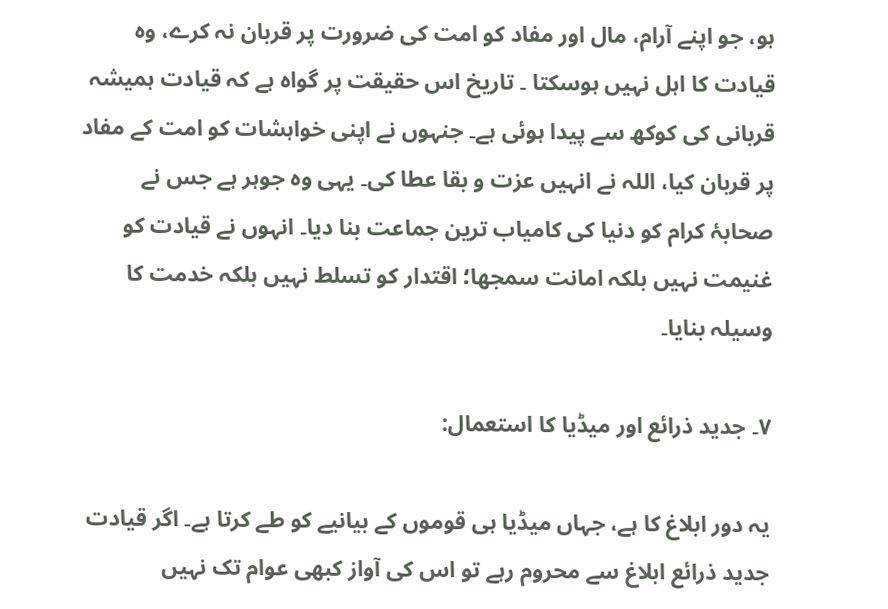ہو، جو اپنے آرام، مال اور مفاد کو امت کی ضرورت پر قربان نہ کرے، وہ  قیادت کا اہل نہیں ہوسکتا ۔ تاریخ اس حقیقت پر گواہ ہے کہ قیادت ہمیشہ قربانی کی کوکھ سے پیدا ہوئی ہے۔ جنہوں نے اپنی خواہشات کو امت کے مفاد پر قربان کیا، اللہ نے انہیں عزت و بقا عطا کی۔ یہی وہ جوہر ہے جس نے صحابۂ کرام کو دنیا کی کامیاب ترین جماعت بنا دیا۔ انہوں نے قیادت کو غنیمت نہیں بلکہ امانت سمجھا؛ اقتدار کو تسلط نہیں بلکہ خدمت کا وسیلہ بنایا۔

۷۔ جدید ذرائع اور میڈیا کا استعمال:

یہ دور ابلاغ کا ہے، جہاں میڈیا ہی قوموں کے بیانیے کو طے کرتا ہے۔ اگر قیادت جدید ذرائع ابلاغ سے محروم رہے تو اس کی آواز کبھی عوام تک نہیں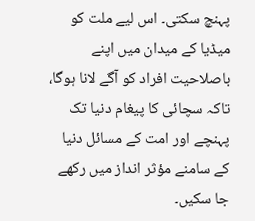پہنچ سکتی۔ اس لیے ملت کو میڈیا کے میدان میں اپنے باصلاحیت افراد کو آگے لانا ہوگا، تاکہ سچائی کا پیغام دنیا تک پہنچے اور امت کے مسائل دنیا کے سامنے مؤثر انداز میں رکھے جا سکیں۔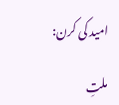امید کی کرن:

ملتِ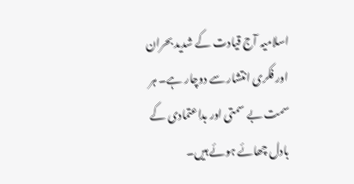اسلامیہ آج قیادت کے شدید بحران اور فکری انتشار سے دوچار ہے۔ ہر سمت بے سمتی اور بداعتمادی کے بادل چھائے ہوئے ہیں۔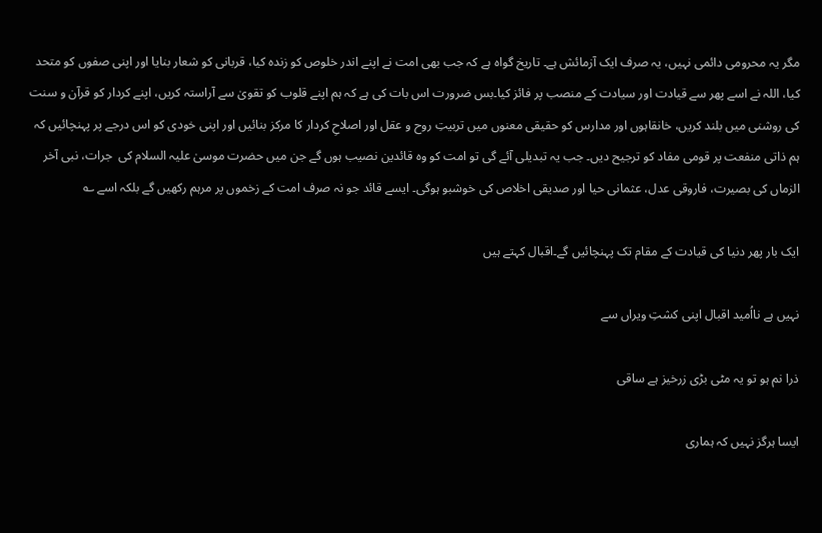مگر یہ محرومی دائمی نہیں، یہ صرف ایک آزمائش ہے۔ تاریخ گواہ ہے کہ جب بھی امت نے اپنے اندر خلوص کو زندہ کیا، قربانی کو شعار بنایا اور اپنی صفوں کو متحد کیا، اللہ نے اسے پھر سے قیادت اور سیادت کے منصب پر فائز کیا۔بس ضرورت اس بات کی ہے کہ ہم اپنے قلوب کو تقویٰ سے آراستہ کریں، اپنے کردار کو قرآن و سنت کی روشنی میں بلند کریں، خانقاہوں اور مدارس کو حقیقی معنوں میں تربیتِ روح و عقل اور اصلاحِ کردار کا مرکز بنائیں اور اپنی خودی کو اس درجے پر پہنچائیں کہ ہم ذاتی منفعت پر قومی مفاد کو ترجیح دیں۔ جب یہ تبدیلی آئے گی تو امت کو وہ قائدین نصیب ہوں گے جن میں حضرت موسیٰ علیہ السلام کی  جرات، نبی آخر الزماں کی بصیرت، فاروقی عدل، عثمانی حیا اور صدیقی اخلاص کی خوشبو ہوگی۔ ایسے قائد جو نہ صرف امت کے زخموں پر مرہم رکھیں گے بلکہ اسے ؎

ایک بار پھر دنیا کی قیادت کے مقام تک پہنچائیں گے۔اقبال کہتے ہیں

نہیں ہے نااُمید اقبال اپنی کشتِ ویراں سے

ذرا نم ہو تو یہ مٹی بڑی زرخیز ہے ساقی

ایسا ہرگز نہیں کہ ہماری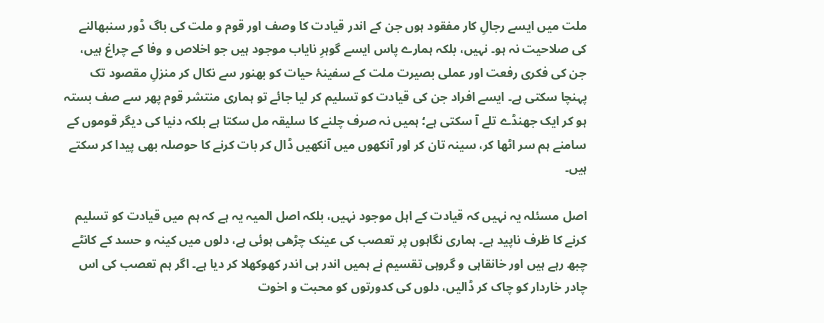ملت میں ایسے رجالِ کار مفقود ہوں جن کے اندر قیادت کا وصف اور قوم و ملت کی باگ ڈور سنبھالنے کی صلاحیت نہ ہو۔ نہیں، بلکہ ہمارے پاس ایسے گوہرِ نایاب موجود ہیں جو اخلاص و وفا کے چراغ ہیں، جن کی فکری رفعت اور عملی بصیرت ملت کے سفینۂ حیات کو بھنور سے نکال کر منزلِ مقصود تک پہنچا سکتی ہے۔ ایسے افراد جن کی قیادت کو تسلیم کر لیا جائے تو ہماری منتشر قوم پھر سے صف بستہ ہو کر ایک جھنڈے تلے آ سکتی ہے؛ ہمیں نہ صرف چلنے کا سلیقہ مل سکتا ہے بلکہ دنیا کی دیگر قوموں کے سامنے ہم سر اٹھا کر، سینہ تان کر اور آنکھوں میں آنکھیں ڈال کر بات کرنے کا حوصلہ بھی پیدا کر سکتے ہیں۔

اصل مسئلہ یہ نہیں کہ قیادت کے اہل موجود نہیں، بلکہ اصل المیہ یہ ہے کہ ہم میں قیادت کو تسلیم کرنے کا ظرف ناپید ہے۔ ہماری نگاہوں پر تعصب کی عینک چڑھی ہوئی ہے، دلوں میں کینہ و حسد کے کانٹے چبھ رہے ہیں اور خانقاہی و گروہی تقسیم نے ہمیں اندر ہی اندر کھوکھلا کر دیا ہے۔ اگر ہم تعصب کی اس چادر خاردار کو چاک کر ڈالیں، دلوں کی کدورتوں کو محبت و اخوت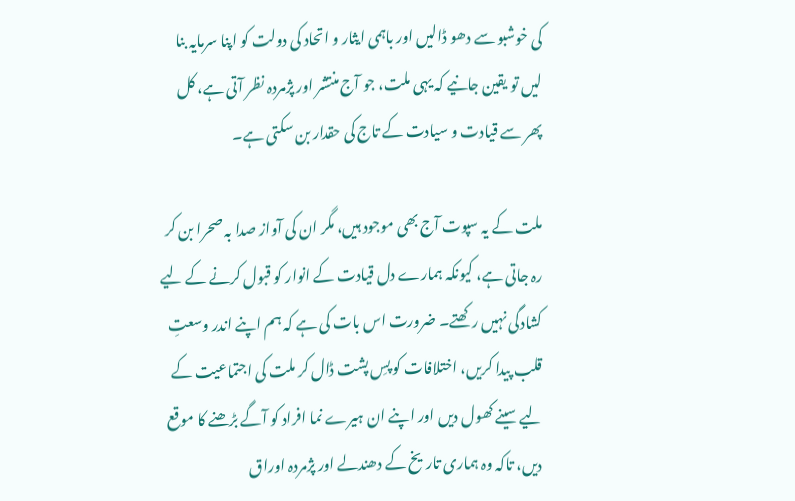کی خوشبو سے دھو ڈالیں اور باہمی ایثار و اتحاد کی دولت کو اپنا سرمایہ بنا لیں تو یقین جانیے کہ یہی ملت، جو آج منتشر اور پژمردہ نظر آتی ہے، کل پھر سے قیادت و سیادت کے تاج کی حقدار بن سکتی ہے۔

ملت کے یہ سپوت آج بھی موجود ہیں، مگر ان کی آواز صدا بہ صحرا بن کر رہ جاتی ہے، کیونکہ ہمارے دل قیادت کے انوار کو قبول کرنے کے لیے کشادگی نہیں رکھتے۔ ضرورت اس بات کی ہے کہ ہم اپنے اندر وسعتِ قلب پیدا کریں، اختلافات کو پسِ پشت ڈال کر ملت کی اجتماعیت کے لیے سینے کھول دیں اور اپنے ان ہیرے نما افراد کو آگے بڑھنے کا موقع دیں، تاکہ وہ ہماری تاریخ کے دھندلے اور پژمردہ اوراق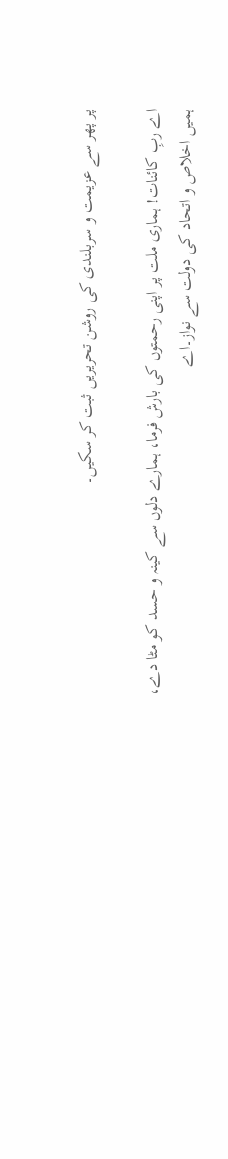پر پھر سے عزیمت و سربلندی کی روشن تحریریں ثبت کر سکیں۔

اے ربِ کائنات! ہماری ملت پر اپنی رحمتوں کی بارش فرما، ہمارے دلوں سے کینہ و حسد کو مٹا دے، ہمیں اخلاص و اتحاد کی دولت سے نواز۔اے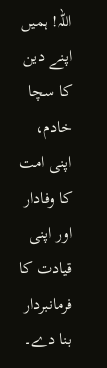اللہ! ہمیں اپنے دین کا سچا خادم، اپنی امت کا وفادار اور اپنی قیادت کا فرمانبردار بنا دے۔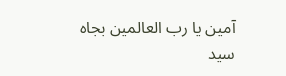آمین یا رب العالمین بجاہ سید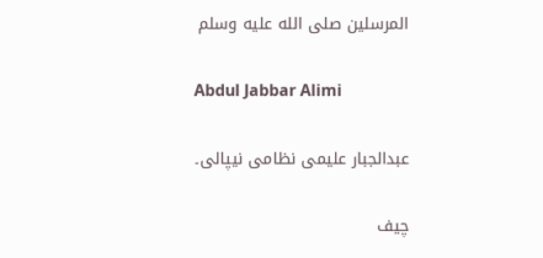المرسلین صلى الله عليه وسلم

Abdul Jabbar Alimi

عبدالجبار علیمی نظامی نیپالی۔

چیف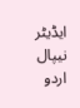ایڈیٹر نیپال اردو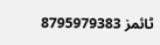ٹائمز 8795979383